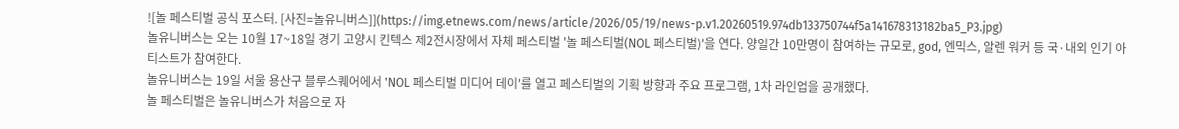![놀 페스티벌 공식 포스터. [사진=놀유니버스]](https://img.etnews.com/news/article/2026/05/19/news-p.v1.20260519.974db133750744f5a141678313182ba5_P3.jpg)
놀유니버스는 오는 10월 17~18일 경기 고양시 킨텍스 제2전시장에서 자체 페스티벌 '놀 페스티벌(NOL 페스티벌)'을 연다. 양일간 10만명이 참여하는 규모로, god, 엔믹스, 알렌 워커 등 국·내외 인기 아티스트가 참여한다.
놀유니버스는 19일 서울 용산구 블루스퀘어에서 'NOL 페스티벌 미디어 데이'를 열고 페스티벌의 기획 방향과 주요 프로그램, 1차 라인업을 공개했다.
놀 페스티벌은 놀유니버스가 처음으로 자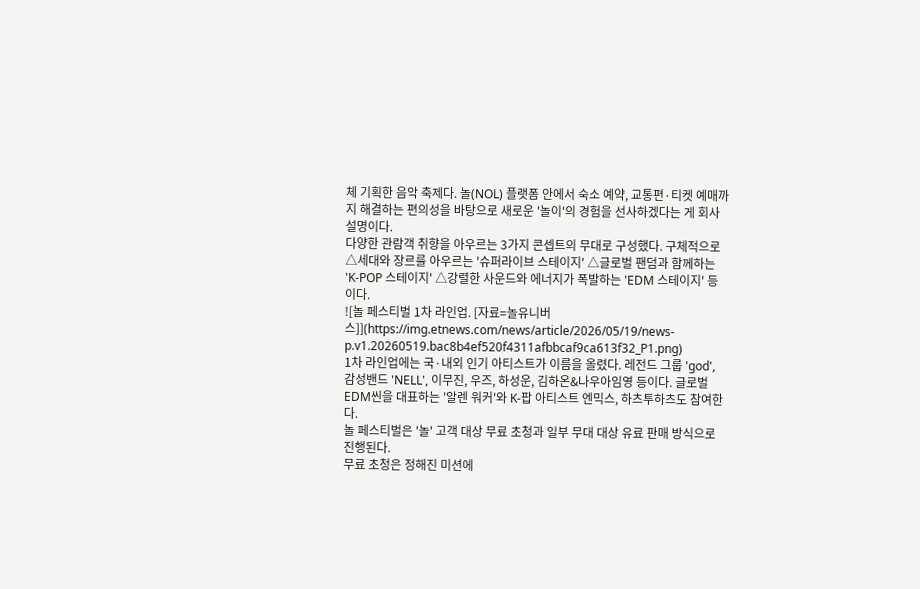체 기획한 음악 축제다. 놀(NOL) 플랫폼 안에서 숙소 예약, 교통편·티켓 예매까지 해결하는 편의성을 바탕으로 새로운 '놀이'의 경험을 선사하겠다는 게 회사 설명이다.
다양한 관람객 취향을 아우르는 3가지 콘셉트의 무대로 구성했다. 구체적으로 △세대와 장르를 아우르는 '슈퍼라이브 스테이지' △글로벌 팬덤과 함께하는 'K-POP 스테이지' △강렬한 사운드와 에너지가 폭발하는 'EDM 스테이지' 등이다.
![놀 페스티벌 1차 라인업. [자료=놀유니버스]](https://img.etnews.com/news/article/2026/05/19/news-p.v1.20260519.bac8b4ef520f4311afbbcaf9ca613f32_P1.png)
1차 라인업에는 국·내외 인기 아티스트가 이름을 올렸다. 레전드 그룹 'god', 감성밴드 'NELL', 이무진, 우즈, 하성운, 김하온&나우아임영 등이다. 글로벌 EDM씬을 대표하는 '알렌 워커'와 K-팝 아티스트 엔믹스, 하츠투하츠도 참여한다.
놀 페스티벌은 '놀' 고객 대상 무료 초청과 일부 무대 대상 유료 판매 방식으로 진행된다.
무료 초청은 정해진 미션에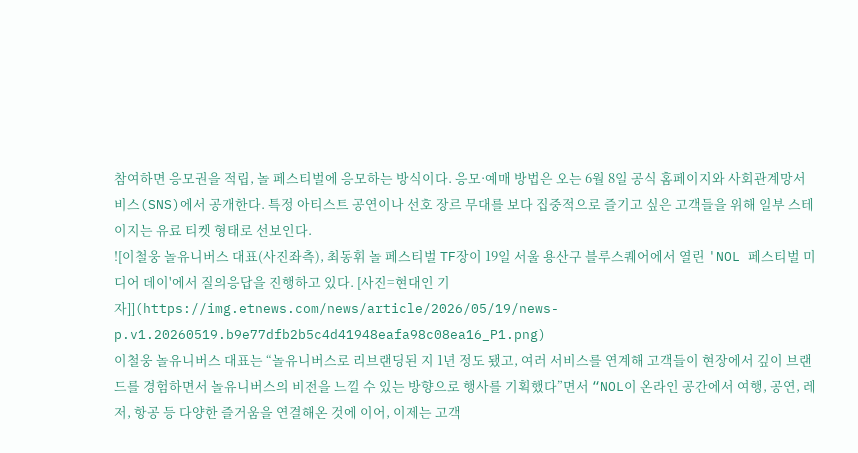참여하면 응모권을 적립, 놀 페스티벌에 응모하는 방식이다. 응모·예매 방법은 오는 6월 8일 공식 홈페이지와 사회관계망서비스(SNS)에서 공개한다. 특정 아티스트 공연이나 선호 장르 무대를 보다 집중적으로 즐기고 싶은 고객들을 위해 일부 스테이지는 유료 티켓 형태로 선보인다.
![이철웅 놀유니버스 대표(사진좌측), 최동휘 놀 페스티벌 TF장이 19일 서울 용산구 블루스퀘어에서 열린 'NOL 페스티벌 미디어 데이'에서 질의응답을 진행하고 있다. [사진=현대인 기자]](https://img.etnews.com/news/article/2026/05/19/news-p.v1.20260519.b9e77dfb2b5c4d41948eafa98c08ea16_P1.png)
이철웅 놀유니버스 대표는 “놀유니버스로 리브랜딩된 지 1년 정도 됐고, 여러 서비스를 연계해 고객들이 현장에서 깊이 브랜드를 경험하면서 놀유니버스의 비전을 느낄 수 있는 방향으로 행사를 기획했다”면서 “NOL이 온라인 공간에서 여행, 공연, 레저, 항공 등 다양한 즐거움을 연결해온 것에 이어, 이제는 고객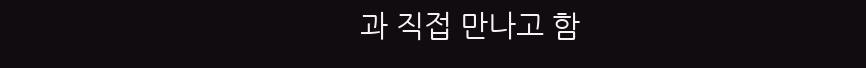과 직접 만나고 함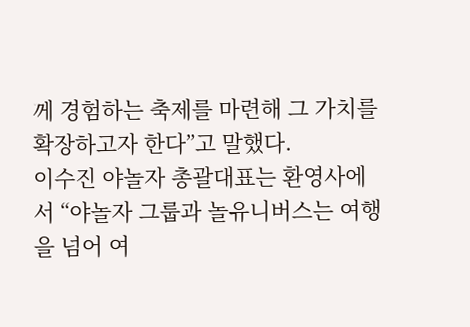께 경험하는 축제를 마련해 그 가치를 확장하고자 한다”고 말했다.
이수진 야놀자 총괄대표는 환영사에서 “야놀자 그룹과 놀유니버스는 여행을 넘어 여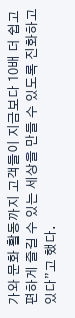가와 문화 활동까지 고객들이 지금보다 10배 더 쉽고 편하게 즐길 수 있는 세상을 만들 수 있도록 진화하고 있다”고 했다.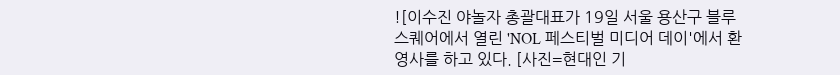![이수진 야놀자 총괄대표가 19일 서울 용산구 블루스퀘어에서 열린 'NOL 페스티벌 미디어 데이'에서 환영사를 하고 있다. [사진=현대인 기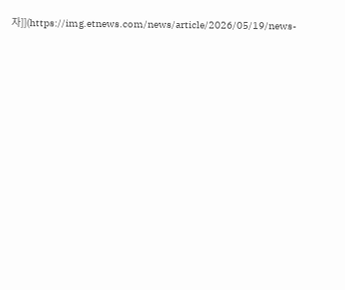자]](https://img.etnews.com/news/article/2026/05/19/news-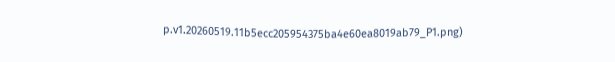p.v1.20260519.11b5ecc205954375ba4e60ea8019ab79_P1.png)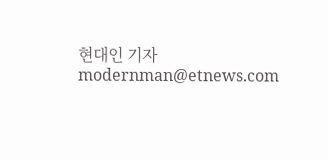현대인 기자 modernman@etnews.com